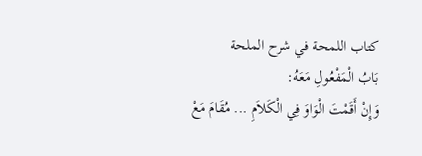كتاب اللمحة في شرح الملحة
بَابُ الْمَفْعُولِ مَعَهُ:
وَإِنْ أَقَمْتَ الْوَاوَ فِي الْكَلاَمِ ... مُقَامَ مَعْ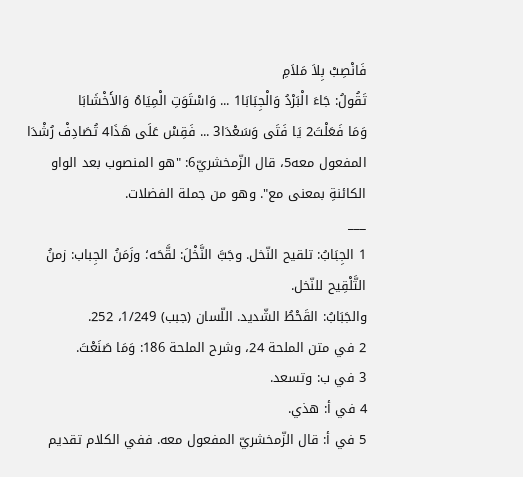فَانْصِبْ بِلاَ مَلاَمِ
تَقُولُ: جَاءَ الْبَرْدُ وَالْجِبَابَا1 ... وَاسْتَوَتِ الْمِيَاهُ وَالأَخْشَابَا
وَمَا فَعَلْتَ2 يَا فَتَى وَسَعْدَا3 ... فَقِسْ عَلَى هَذَا4 تُصَادِفْ رُشْدَا
المفعول معه5، قال الزّمخشريّ6: "هو المنصوب بعد الواو الكائنةِ بمعنى مع". وهو من جملة الفضلات.
___
1 الجِبَابُ: تلقيح النّخل. وجَبَّ النَّخْلَ: لقَّحَه؛ وزَمَنُ الجِباب: زمنُ التَّلْقِيح للنّخل.
والجَبَابُ: القَحْطُ الشّديد. اللّسان (جبب) 1/249، 252.
2 في متن الملحة 24، وشرح الملحة 186: وَمَا صَنَعْتَ.
3 في ب: وتسعد.
4 في أ: هذي.
5 في أ: قال الزّمخشريّ المفعول معه. ففي الكلام تقديم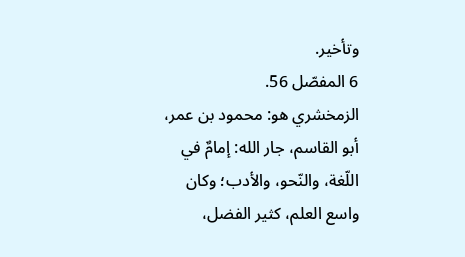وتأخير.
6 المفصّل 56.
الزمخشري هو: محمود بن عمر، أبو القاسم، جار الله: إمامٌ في اللّغة، والنّحو، والأدب؛ وكان واسع العلم، كثير الفضل،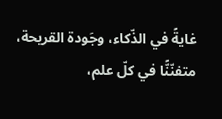غايةً في الذّكاء، وجَودة القريحة، متفنّنًّا في كلّ علم،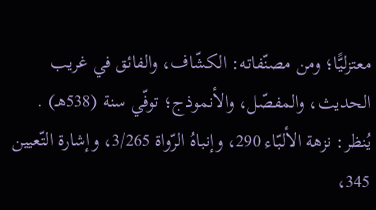معتزليًّا؛ ومن مصنّفاته: الكشّاف، والفائق في غريب الحديث، والمفصّل، والأنموذج؛ توفّي سنة (538هـ) .
يُنظر: نزهة الألبّاء 290، وإنباهُ الرّواة 3/265، وإشارة التّعيين 345،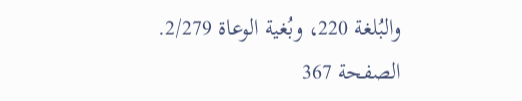والبُلغة 220، وبُغية الوعاة 2/279.
الصفحة 367